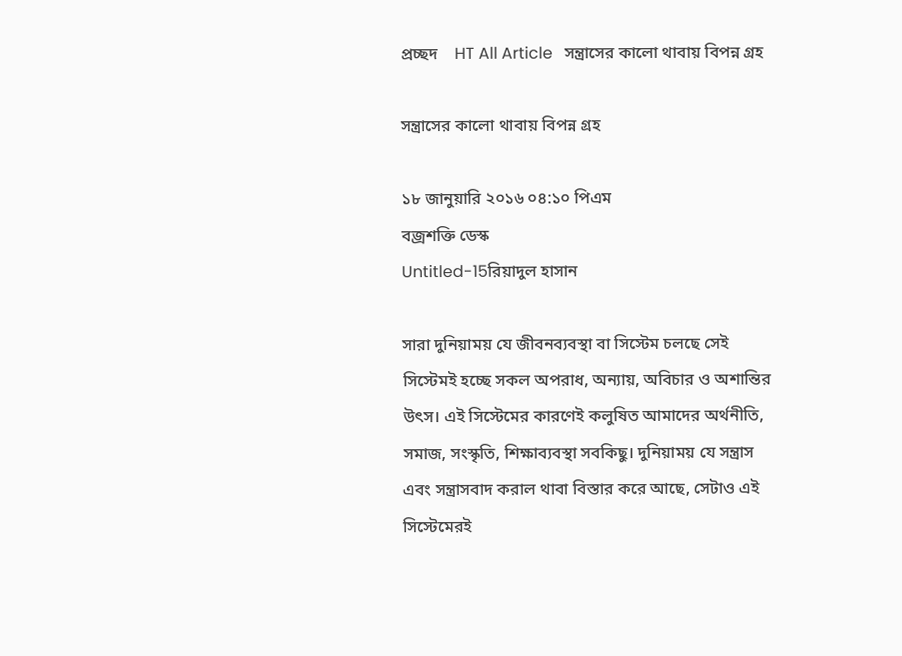প্রচ্ছদ    HT All Article   সন্ত্রাসের কালো থাবায় বিপন্ন গ্রহ

সন্ত্রাসের কালো থাবায় বিপন্ন গ্রহ

১৮ জানুয়ারি ২০১৬ ০৪:১০ পিএম
বজ্রশক্তি ডেস্ক
Untitled-15রিয়াদুল হাসান

সারা দুনিয়াময় যে জীবনব্যবস্থা বা সিস্টেম চলছে সেই সিস্টেমই হচ্ছে সকল অপরাধ, অন্যায়, অবিচার ও অশান্তির উৎস। এই সিস্টেমের কারণেই কলুষিত আমাদের অর্থনীতি, সমাজ, সংস্কৃতি, শিক্ষাব্যবস্থা সবকিছু। দুনিয়াময় যে সন্ত্রাস এবং সন্ত্রাসবাদ করাল থাবা বিস্তার করে আছে, সেটাও এই সিস্টেমেরই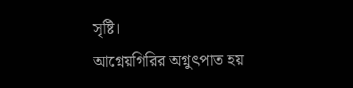সৃষ্টি।
আগ্নেয়গিরির অগ্নুৎপাত হয়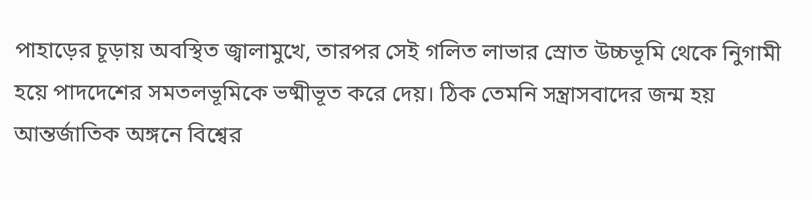পাহাড়ের চূড়ায় অবস্থিত জ্বালামুখে, তারপর সেই গলিত লাভার স্রোত উচ্চভূমি থেকে নিুগামী হয়ে পাদদেশের সমতলভূমিকে ভষ্মীভূত করে দেয়। ঠিক তেমনি সন্ত্রাসবাদের জন্ম হয় আন্তর্জাতিক অঙ্গনে বিশ্বের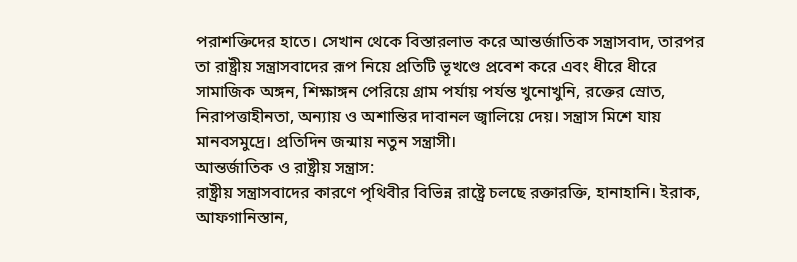পরাশক্তিদের হাতে। সেখান থেকে বিস্তারলাভ করে আন্তর্জাতিক সন্ত্রাসবাদ, তারপর তা রাষ্ট্রীয় সন্ত্রাসবাদের রূপ নিয়ে প্রতিটি ভূখণ্ডে প্রবেশ করে এবং ধীরে ধীরে সামাজিক অঙ্গন, শিক্ষাঙ্গন পেরিয়ে গ্রাম পর্যায় পর্যন্ত খুনোখুনি, রক্তের স্রোত, নিরাপত্তাহীনতা, অন্যায় ও অশান্তির দাবানল জ্বালিয়ে দেয়। সন্ত্রাস মিশে যায় মানবসমুদ্রে। প্রতিদিন জন্মায় নতুন সন্ত্রাসী।
আন্তর্জাতিক ও রাষ্ট্রীয় সন্ত্রাস:
রাষ্ট্রীয় সন্ত্রাসবাদের কারণে পৃথিবীর বিভিন্ন রাষ্ট্রে চলছে রক্তারক্তি, হানাহানি। ইরাক, আফগানিস্তান,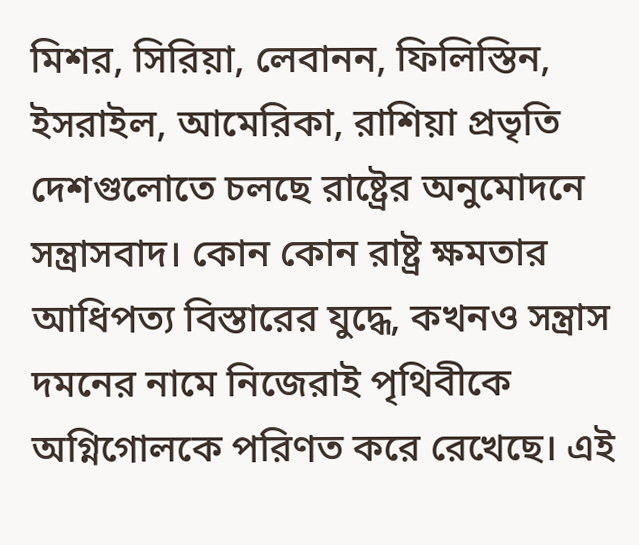মিশর, সিরিয়া, লেবানন, ফিলিস্তিন, ইসরাইল, আমেরিকা, রাশিয়া প্রভৃতি দেশগুলোতে চলছে রাষ্ট্রের অনুমোদনে সন্ত্রাসবাদ। কোন কোন রাষ্ট্র ক্ষমতার আধিপত্য বিস্তারের যুদ্ধে, কখনও সন্ত্রাস দমনের নামে নিজেরাই পৃথিবীকে অগ্নিগোলকে পরিণত করে রেখেছে। এই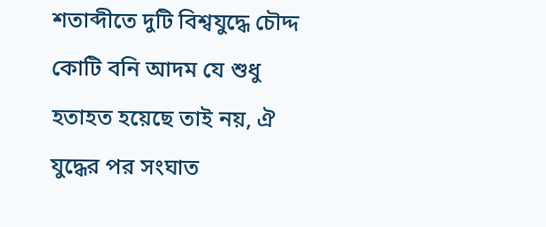শতাব্দীতে দুটি বিশ্বযুদ্ধে চৌদ্দ কোটি বনি আদম যে শুধু হতাহত হয়েছে তাই নয়, ঐ যুদ্ধের পর সংঘাত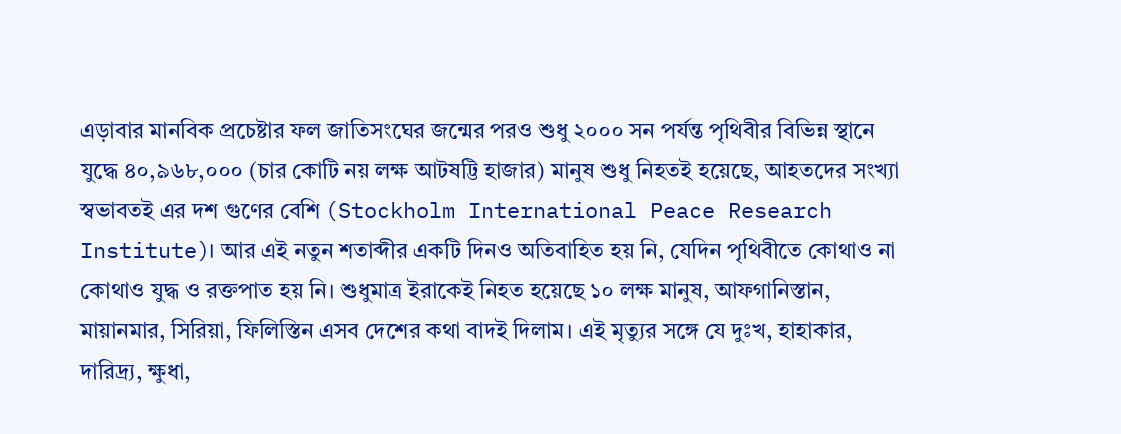এড়াবার মানবিক প্রচেষ্টার ফল জাতিসংঘের জন্মের পরও শুধু ২০০০ সন পর্যন্ত পৃথিবীর বিভিন্ন স্থানে যুদ্ধে ৪০,৯৬৮,০০০ (চার কোটি নয় লক্ষ আটষট্টি হাজার) মানুষ শুধু নিহতই হয়েছে, আহতদের সংখ্যা স্বভাবতই এর দশ গুণের বেশি (Stockholm International Peace Research Institute)। আর এই নতুন শতাব্দীর একটি দিনও অতিবাহিত হয় নি, যেদিন পৃথিবীতে কোথাও না কোথাও যুদ্ধ ও রক্তপাত হয় নি। শুধুমাত্র ইরাকেই নিহত হয়েছে ১০ লক্ষ মানুষ, আফগানিস্তান, মায়ানমার, সিরিয়া, ফিলিস্তিন এসব দেশের কথা বাদই দিলাম। এই মৃত্যুর সঙ্গে যে দুঃখ, হাহাকার, দারিদ্র্য, ক্ষুধা,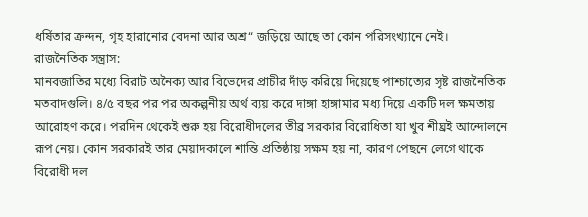ধর্ষিতার ক্রন্দন, গৃহ হারানোর বেদনা আর অশ্র“ জড়িয়ে আছে তা কোন পরিসংখ্যানে নেই।
রাজনৈতিক সন্ত্রাস:
মানবজাতির মধ্যে বিরাট অনৈক্য আর বিভেদের প্রাচীর দাঁড় করিয়ে দিয়েছে পাশ্চাত্যের সৃষ্ট রাজনৈতিক মতবাদগুলি। ৪/৫ বছর পর পর অকল্পনীয় অর্থ ব্যয় করে দাঙ্গা হাঙ্গামার মধ্য দিয়ে একটি দল ক্ষমতায় আরোহণ করে। পরদিন থেকেই শুরু হয় বিরোধীদলের তীব্র সরকার বিরোধিতা যা খুব শীঘ্রই আন্দোলনে রূপ নেয়। কোন সরকারই তার মেয়াদকালে শান্তি প্রতিষ্ঠায় সক্ষম হয় না, কারণ পেছনে লেগে থাকে বিরোধী দল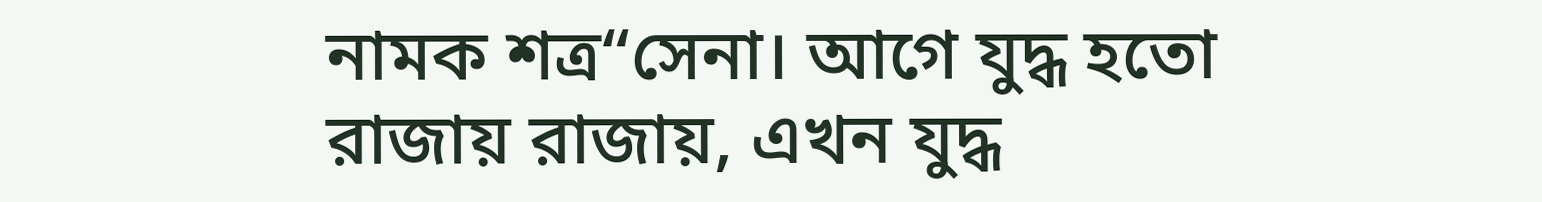নামক শত্র“সেনা। আগে যুদ্ধ হতো রাজায় রাজায়, এখন যুদ্ধ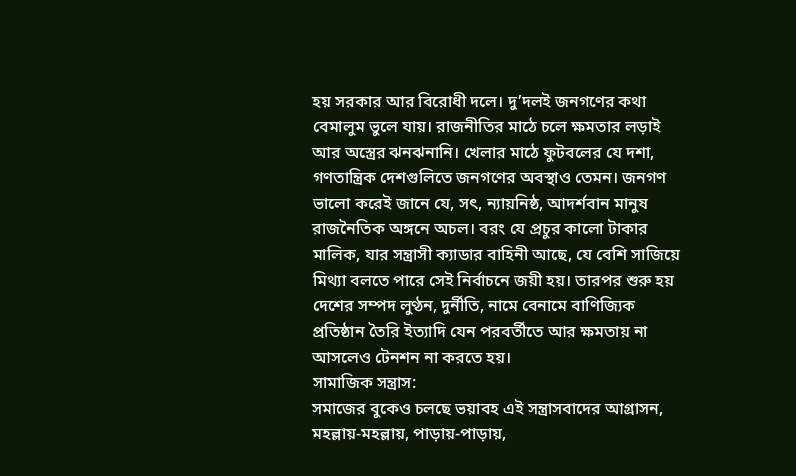হয় সরকার আর বিরোধী দলে। দু’দলই জনগণের কথা বেমালুম ভুলে যায়। রাজনীতির মাঠে চলে ক্ষমতার লড়াই আর অস্ত্রের ঝনঝনানি। খেলার মাঠে ফুটবলের যে দশা, গণতান্ত্রিক দেশগুলিতে জনগণের অবস্থাও তেমন। জনগণ ভালো করেই জানে যে, সৎ, ন্যায়নিষ্ঠ, আদর্শবান মানুষ রাজনৈতিক অঙ্গনে অচল। বরং যে প্রচুর কালো টাকার মালিক, যার সন্ত্রাসী ক্যাডার বাহিনী আছে, যে বেশি সাজিয়ে মিথ্যা বলতে পারে সেই নির্বাচনে জয়ী হয়। তারপর শুরু হয় দেশের সম্পদ লুণ্ঠন, দুর্নীতি, নামে বেনামে বাণিজ্যিক প্রতিষ্ঠান তৈরি ইত্যাদি যেন পরবর্তীতে আর ক্ষমতায় না আসলেও টেনশন না করতে হয়।
সামাজিক সন্ত্রাস:
সমাজের বুকেও চলছে ভয়াবহ এই সন্ত্রাসবাদের আগ্রাসন, মহল্লায়-মহল্লায়, পাড়ায়-পাড়ায়,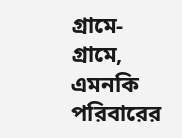গ্রামে-গ্রামে, এমনকি পরিবারের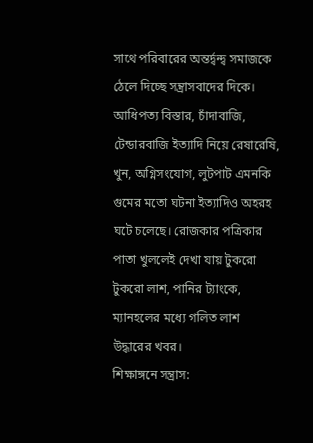সাথে পরিবারের অন্তর্দ্বন্দ্ব সমাজকে ঠেলে দিচ্ছে সন্ত্রাসবাদের দিকে। আধিপত্য বিস্তার, চাঁদাবাজি, টেন্ডারবাজি ইত্যাদি নিয়ে রেষারেষি, খুন, অগ্নিসংযোগ, লুটপাট এমনকি গুমের মতো ঘটনা ইত্যাদিও অহরহ ঘটে চলেছে। রোজকার পত্রিকার পাতা খুললেই দেখা যায় টুকরো টুকরো লাশ, পানির ট্যাংকে, ম্যানহলের মধ্যে গলিত লাশ উদ্ধারের খবর।
শিক্ষাঙ্গনে সন্ত্রাস: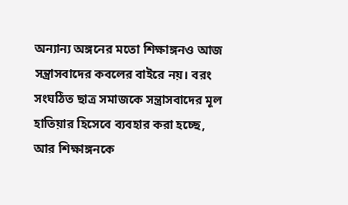অন্যান্য অঙ্গনের মতো শিক্ষাঙ্গনও আজ সন্ত্রাসবাদের কবলের বাইরে নয়। বরং সংঘঠিত ছাত্র সমাজকে সন্ত্রাসবাদের মূল হাতিয়ার হিসেবে ব্যবহার করা হচ্ছে, আর শিক্ষাঙ্গনকে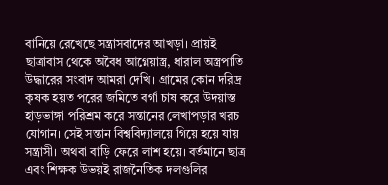বানিয়ে রেখেছে সন্ত্রাসবাদের আখড়া। প্রায়ই ছাত্রাবাস থেকে অবৈধ আগ্নেয়াস্ত্র, ধারাল অস্ত্রপাতি উদ্ধারের সংবাদ আমরা দেখি। গ্রামের কোন দরিদ্র কৃষক হয়ত পরের জমিতে বর্গা চাষ করে উদয়াস্ত হাড়ভাঙ্গা পরিশ্রম করে সন্তানের লেখাপড়ার খরচ যোগান। সেই সন্তান বিশ্ববিদ্যালয়ে গিয়ে হয়ে যায় সন্ত্রাসী। অথবা বাড়ি ফেরে লাশ হয়ে। বর্তমানে ছাত্র এবং শিক্ষক উভয়ই রাজনৈতিক দলগুলির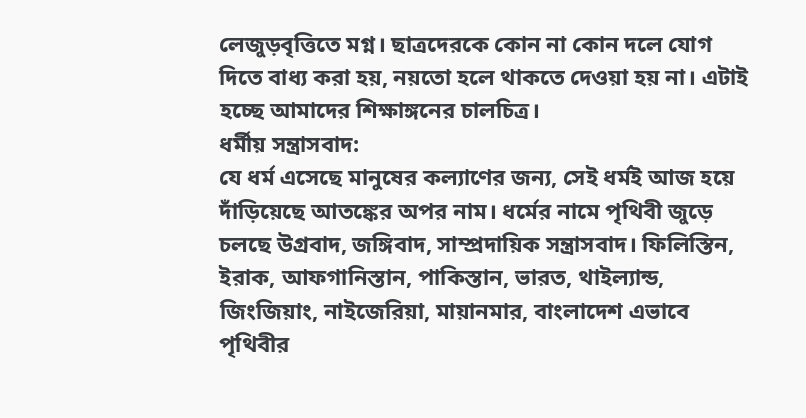লেজুড়বৃত্তিতে মগ্ন। ছাত্রদেরকে কোন না কোন দলে যোগ দিতে বাধ্য করা হয়, নয়তো হলে থাকতে দেওয়া হয় না। এটাই হচ্ছে আমাদের শিক্ষাঙ্গনের চালচিত্র।
ধর্মীয় সন্ত্রাসবাদ:
যে ধর্ম এসেছে মানুষের কল্যাণের জন্য, সেই ধর্মই আজ হয়ে দাঁড়িয়েছে আতঙ্কের অপর নাম। ধর্মের নামে পৃথিবী জুড়ে চলছে উগ্রবাদ, জঙ্গিবাদ, সাম্প্রদায়িক সন্ত্রাসবাদ। ফিলিস্তিন, ইরাক, আফগানিস্তান, পাকিস্তান, ভারত, থাইল্যান্ড, জিংজিয়াং, নাইজেরিয়া, মায়ানমার, বাংলাদেশ এভাবে পৃথিবীর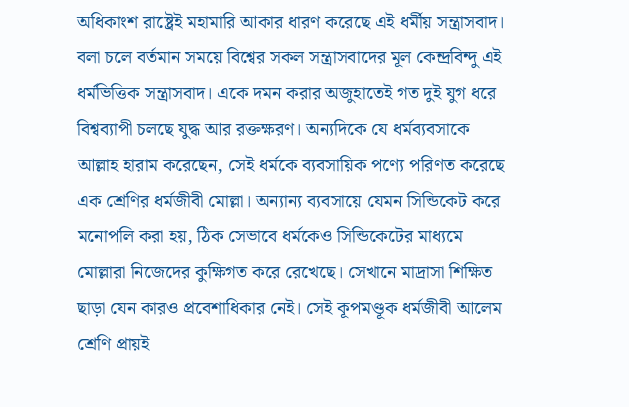অধিকাংশ রাষ্ট্রেই মহামারি আকার ধারণ করেছে এই ধর্মীয় সন্ত্রাসবাদ। বলা চলে বর্তমান সময়ে বিশ্বের সকল সন্ত্রাসবাদের মূল কেন্দ্রবিন্দু এই ধর্মভিত্তিক সন্ত্রাসবাদ। একে দমন করার অজুহাতেই গত দুই যুগ ধরে বিশ্বব্যাপী চলছে যুদ্ধ আর রক্তক্ষরণ। অন্যদিকে যে ধর্মব্যবসাকে আল্লাহ হারাম করেছেন, সেই ধর্মকে ব্যবসায়িক পণ্যে পরিণত করেছে এক শ্রেণির ধর্মজীবী মোল্লা। অন্যান্য ব্যবসায়ে যেমন সিন্ডিকেট করে মনোপলি করা হয়, ঠিক সেভাবে ধর্মকেও সিন্ডিকেটের মাধ্যমে মোল্লারা নিজেদের কুক্ষিগত করে রেখেছে। সেখানে মাদ্রাসা শিক্ষিত ছাড়া যেন কারও প্রবেশাধিকার নেই। সেই কূপমণ্ডূক ধর্মজীবী আলেম শ্রেণি প্রায়ই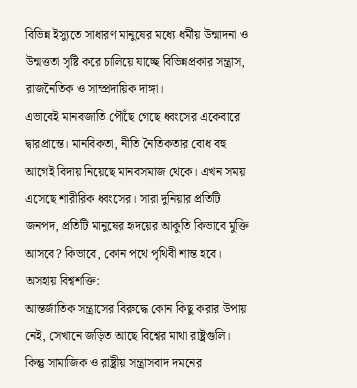বিভিন্ন ইস্যুতে সাধারণ মানুষের মধ্যে ধর্মীয় উন্মাদনা ও উন্মত্ততা সৃষ্টি করে চালিয়ে যাচ্ছে বিভিন্নপ্রকার সন্ত্রাস, রাজনৈতিক ও সাম্প্রদায়িক দাঙ্গা।
এভাবেই মানবজাতি পৌঁছে গেছে ধ্বংসের একেবারে দ্বারপ্রান্তে। মানবিকতা, নীতি নৈতিকতার বোধ বহু আগেই বিদায় নিয়েছে মানবসমাজ থেকে। এখন সময় এসেছে শারীরিক ধ্বংসের। সারা দুনিয়ার প্রতিটি জনপদ, প্রতিটি মানুষের হৃদয়ের আকুতি কিভাবে মুক্তি আসবে? কিভাবে, কোন পথে পৃথিবী শান্ত হবে।
অসহায় বিশ্বশক্তি:
আন্তর্জাতিক সন্ত্রাসের বিরুদ্ধে কোন কিছু করার উপায় নেই, সেখানে জড়িত আছে বিশ্বের মাথা রাষ্ট্রগুলি। কিন্তু সামাজিক ও রাষ্ট্রীয় সন্ত্রাসবাদ দমনের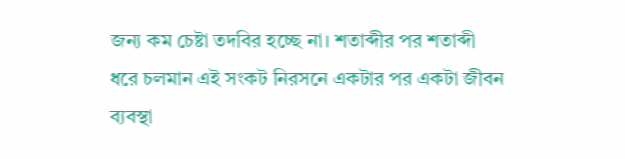জন্য কম চেষ্টা তদবির হচ্ছে না। শতাব্দীর পর শতাব্দী ধরে চলমান এই সংকট নিরসনে একটার পর একটা জীবন ব্যবস্থা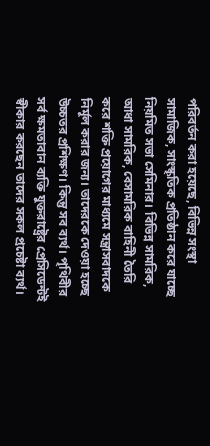পরিবর্তন করা হয়েছে, বিভিন্ন সংস্থা সামাজিক, সাংস্কৃতিক প্রতিষ্ঠান করে যাচ্ছে নিয়মিত সভা সেমিনার। বিভিন্ন সামরিক, আধা সামরিক, বেসামরিক বাহিনী তৈরি করে শক্তি প্রয়োগের মাধ্যমে সন্ত্রাসবাদকে নির্মূল করার জন্য। তাদেরকে দেওয়া হচ্ছে উচ্চতর প্রশিক্ষণ। কিন্তু সব ব্যর্থ। পৃথিবীর সর্ব ক্ষমতাবান ব্যক্তি যুক্তরাষ্ট্রের প্রেসিডেন্টই স্বীকার করছেন তাদের সকল প্রচেষ্টা ব্যর্থ।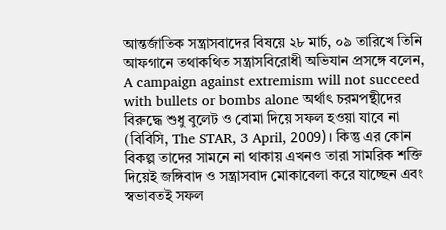আন্তর্জাতিক সন্ত্রাসবাদের বিষয়ে ২৮ মার্চ, ০৯ তারিখে তিনি আফগানে তথাকথিত সন্ত্রাসবিরোধী অভিযান প্রসঙ্গে বলেন, A campaign against extremism will not succeed with bullets or bombs alone অর্থাৎ চরমপন্থীদের বিরুদ্ধে শুধু বুলেট ও বোমা দিয়ে সফল হওয়া যাবে না (বিবিসি, The STAR, 3 April, 2009)। কিন্তু এর কোন বিকল্প তাদের সামনে না থাকায় এখনও তারা সামরিক শক্তি দিয়েই জঙ্গিবাদ ও সন্ত্রাসবাদ মোকাবেলা করে যাচ্ছেন এবং স্বভাবতই সফল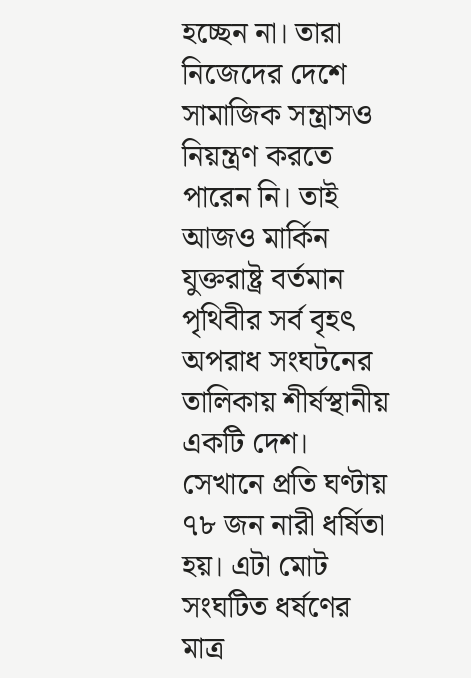হচ্ছেন না। তারা নিজেদের দেশে সামাজিক সন্ত্রাসও নিয়ন্ত্রণ করতে পারেন নি। তাই আজও মার্কিন যুক্তরাষ্ট্র বর্তমান পৃথিবীর সর্ব বৃহৎ অপরাধ সংঘটনের তালিকায় শীর্ষস্থানীয় একটি দেশ। সেখানে প্রতি ঘণ্টায় ৭৮ জন নারী ধর্ষিতা হয়। এটা মোট সংঘটিত ধর্ষণের মাত্র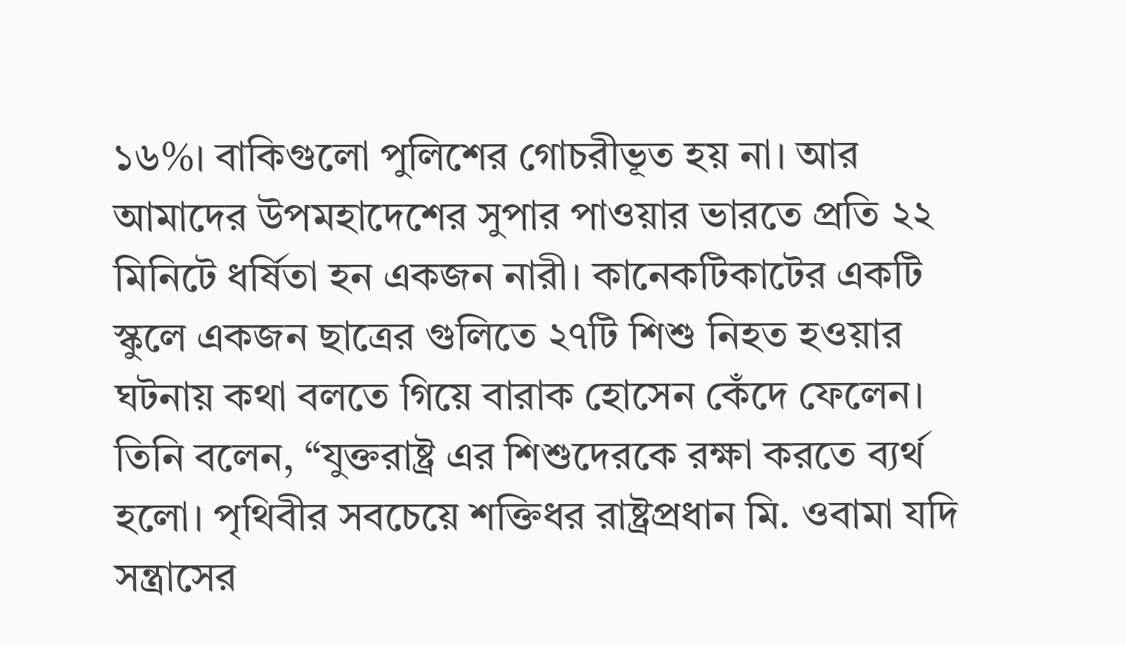১৬%। বাকিগুলো পুলিশের গোচরীভূত হয় না। আর আমাদের উপমহাদেশের সুপার পাওয়ার ভারতে প্রতি ২২ মিনিটে ধর্ষিতা হন একজন নারী। কানেকটিকাটের একটি স্কুলে একজন ছাত্রের গুলিতে ২৭টি শিশু নিহত হওয়ার ঘটনায় কথা বলতে গিয়ে বারাক হোসেন কেঁদে ফেলেন। তিনি বলেন, “যুক্তরাষ্ট্র এর শিশুদেরকে রক্ষা করতে ব্যর্থ হলো। পৃথিবীর সবচেয়ে শক্তিধর রাষ্ট্রপ্রধান মি. ওবামা যদি সন্ত্রাসের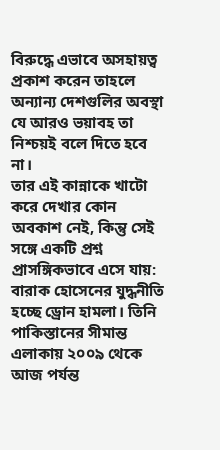বিরুদ্ধে এভাবে অসহায়ত্ব প্রকাশ করেন তাহলে অন্যান্য দেশগুলির অবস্থা যে আরও ভয়াবহ তা নিশ্চয়ই বলে দিতে হবে না।
তার এই কান্নাকে খাটো করে দেখার কোন অবকাশ নেই, কিন্তু সেই সঙ্গে একটি প্রশ্ন প্রাসঙ্গিকভাবে এসে যায়: বারাক হোসেনের যুদ্ধনীতি হচ্ছে ড্রোন হামলা। তিনি পাকিস্তানের সীমান্ত এলাকায় ২০০৯ থেকে আজ পর্যন্ত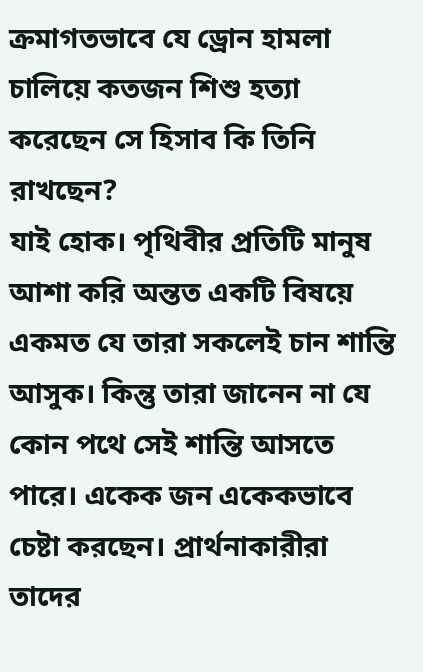ক্রমাগতভাবে যে ড্রোন হামলা চালিয়ে কতজন শিশু হত্যা করেছেন সে হিসাব কি তিনি রাখছেন?
যাই হোক। পৃথিবীর প্রতিটি মানুষ আশা করি অন্তত একটি বিষয়ে একমত যে তারা সকলেই চান শান্তি আসুক। কিন্তু তারা জানেন না যে কোন পথে সেই শান্তি আসতে পারে। একেক জন একেকভাবে চেষ্টা করছেন। প্রার্থনাকারীরা তাদের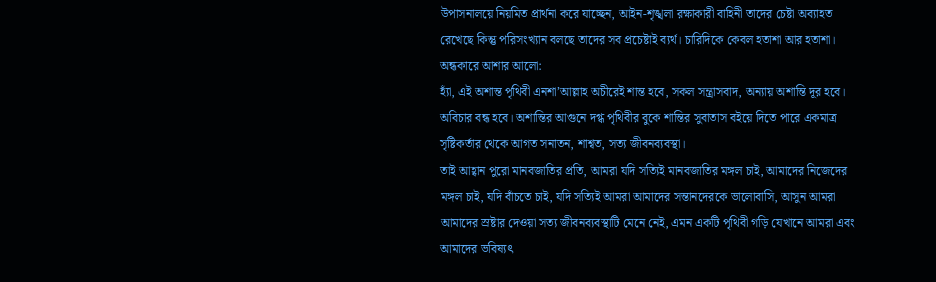উপাসনালয়ে নিয়মিত প্রার্থনা করে যাচ্ছেন, আইন-শৃঙ্খলা রক্ষাকারী বাহিনী তাদের চেষ্টা অব্যাহত রেখেছে কিন্তু পরিসংখ্যান বলছে তাদের সব প্রচেষ্টাই ব্যর্থ। চারিদিকে কেবল হতাশা আর হতাশা।
অন্ধকারে আশার আলো:
হ্যাঁ, এই অশান্ত পৃথিবী এনশা’আল্লাহ অচীরেই শান্ত হবে, সকল সন্ত্রাসবাদ, অন্যায় অশান্তি দূর হবে। অবিচার বন্ধ হবে। অশান্তির আগুনে দগ্ধ পৃথিবীর বুকে শান্তির সুবাতাস বইয়ে দিতে পারে একমাত্র সৃষ্টিকর্তার থেকে আগত সনাতন, শাশ্বত, সত্য জীবনব্যবস্থা।
তাই আহ্বান পুরো মানবজাতির প্রতি, আমরা যদি সত্যিই মানবজাতির মঙ্গল চাই, আমাদের নিজেদের মঙ্গল চাই, যদি বাঁচতে চাই, যদি সত্যিই আমরা আমাদের সন্তানদেরকে ভালোবাসি, আসুন আমরা আমাদের স্রষ্টার দেওয়া সত্য জীবনব্যবস্থাটি মেনে নেই, এমন একটি পৃথিবী গড়ি যেখানে আমরা এবং আমাদের ভবিষ্যৎ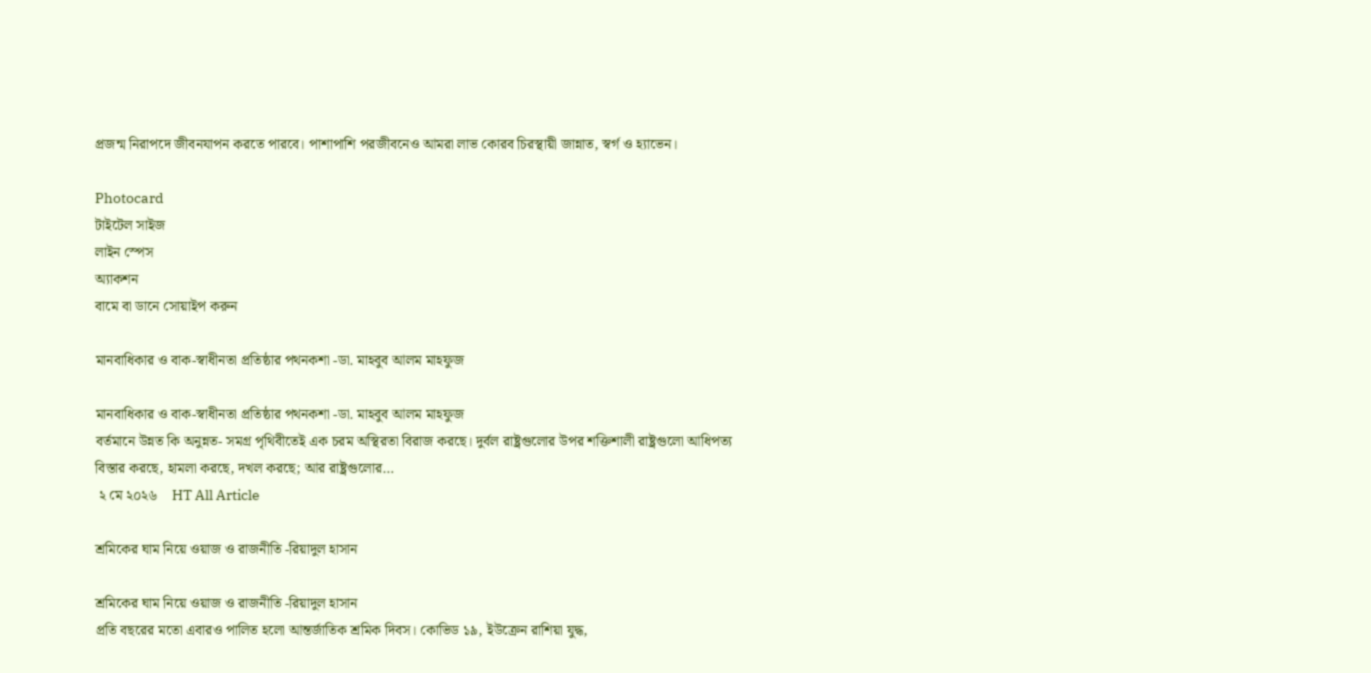প্রজন্ম নিরাপদে জীবনযাপন করতে পারবে। পাশাপাশি পরজীবনেও আমরা লাভ কোরব চিরস্থায়ী জান্নাত, স্বর্গ ও হ্যাভেন।

Photocard
টাইটেল সাইজ
লাইন স্পেস
অ্যাকশন
বামে বা ডানে সোয়াইপ করুন

মানবাধিকার ও বাক-স্বাধীনতা প্রতিষ্ঠার পথনকশা -ডা. মাহবুব আলম মাহফুজ

মানবাধিকার ও বাক-স্বাধীনতা প্রতিষ্ঠার পথনকশা -ডা. মাহবুব আলম মাহফুজ
বর্তমানে উন্নত কি অনুন্নত- সমগ্র পৃথিবীতেই এক চরম অস্থিরতা বিরাজ করছে। দুর্বল রাষ্ট্রগুলোর উপর শক্তিশালী রাষ্ট্রগুলো আধিপত্য বিস্তার করছে, হামলা করছে, দখল করছে; আর রাষ্ট্রগুলোর…
 ২ মে ২০২৬    HT All Article

শ্রমিকের ঘাম নিয়ে ওয়াজ ও রাজনীতি -রিয়াদুল হাসান

শ্রমিকের ঘাম নিয়ে ওয়াজ ও রাজনীতি -রিয়াদুল হাসান
প্রতি বছরের মতো এবারও পালিত হলো আন্তর্জাতিক শ্রমিক দিবস। কোভিড ১৯, ইউক্রেন রাশিয়া যুদ্ধ,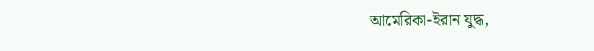আমেরিকা-ইরান যুদ্ধ,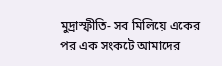মুদ্রাস্ফীতি- সব মিলিয়ে একের পর এক সংকটে আমাদের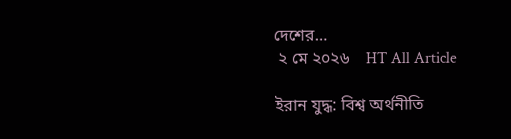দেশের…
 ২ মে ২০২৬    HT All Article

ইরান যুদ্ধ: বিশ্ব অর্থনীতি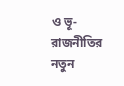ও ভূ-রাজনীতির নতুন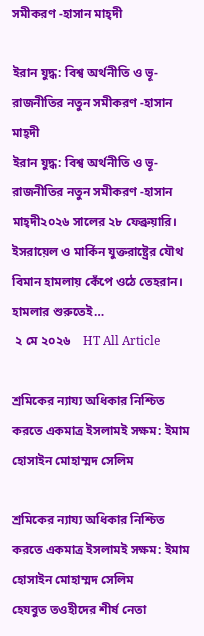সমীকরণ -হাসান মাহ্দী

ইরান যুদ্ধ: বিশ্ব অর্থনীতি ও ভূ-রাজনীতির নতুন সমীকরণ -হাসান মাহ্দী
ইরান যুদ্ধ: বিশ্ব অর্থনীতি ও ভূ-রাজনীতির নতুন সমীকরণ -হাসান মাহ্দী২০২৬ সালের ২৮ ফেব্রুয়ারি। ইসরায়েল ও মার্কিন যুক্তরাষ্ট্রের যৌথ বিমান হামলায় কেঁপে ওঠে তেহরান। হামলার শুরুতেই…
 ২ মে ২০২৬    HT All Article

শ্রমিকের ন্যায্য অধিকার নিশ্চিত করতে একমাত্র ইসলামই সক্ষম: ইমাম হোসাইন মোহাম্মদ সেলিম

শ্রমিকের ন্যায্য অধিকার নিশ্চিত করতে একমাত্র ইসলামই সক্ষম: ইমাম হোসাইন মোহাম্মদ সেলিম
হেযবুত তওহীদের শীর্ষ নেতা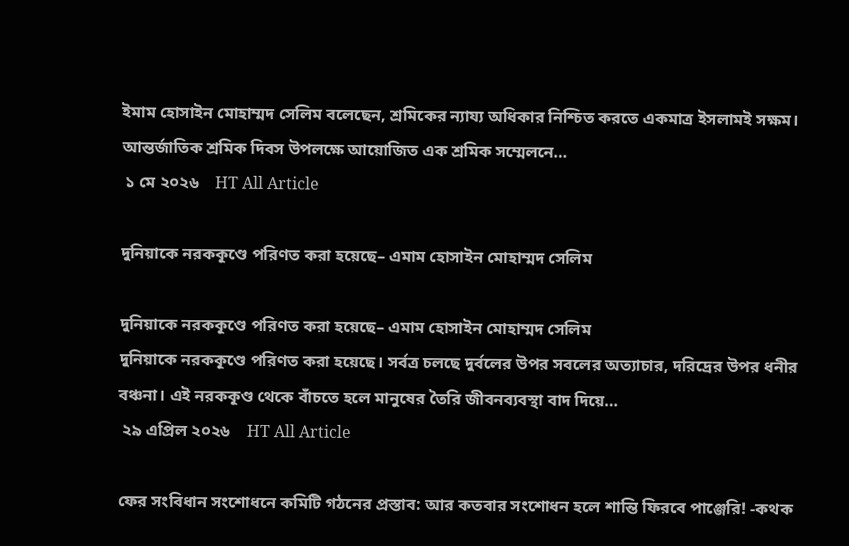ইমাম হোসাইন মোহাম্মদ সেলিম বলেছেন, শ্রমিকের ন্যায্য অধিকার নিশ্চিত করতে একমাত্র ইসলামই সক্ষম। আন্তর্জাতিক শ্রমিক দিবস উপলক্ষে আয়োজিত এক শ্রমিক সম্মেলনে…
 ১ মে ২০২৬    HT All Article

দুনিয়াকে নরককূণ্ডে পরিণত করা হয়েছে– এমাম হোসাইন মোহাম্মদ সেলিম

দুনিয়াকে নরককূণ্ডে পরিণত করা হয়েছে– এমাম হোসাইন মোহাম্মদ সেলিম
দুনিয়াকে নরককূণ্ডে পরিণত করা হয়েছে। সর্বত্র চলছে দুর্বলের উপর সবলের অত্যাচার, দরিদ্রের উপর ধনীর বঞ্চনা। এই নরককূণ্ড থেকে বাঁচতে হলে মানুষের তৈরি জীবনব্যবস্থা বাদ দিয়ে…
 ২৯ এপ্রিল ২০২৬    HT All Article

ফের সংবিধান সংশোধনে কমিটি গঠনের প্রস্তাব: আর কতবার সংশোধন হলে শান্তি ফিরবে পাঞ্জেরি! -কথক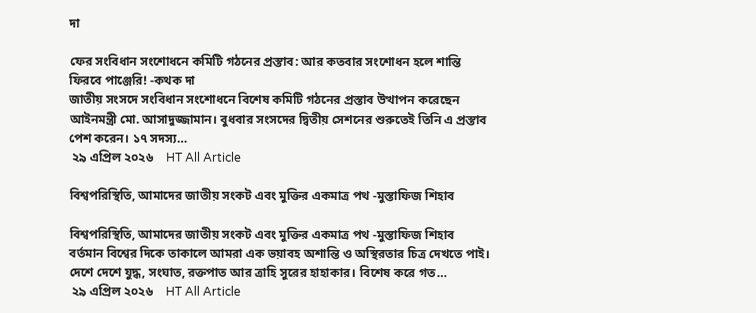দা

ফের সংবিধান সংশোধনে কমিটি গঠনের প্রস্তাব: আর কতবার সংশোধন হলে শান্তি ফিরবে পাঞ্জেরি! -কথক দা
জাতীয় সংসদে সংবিধান সংশোধনে বিশেষ কমিটি গঠনের প্রস্তাব উত্থাপন করেছেন আইনমন্ত্রী মো. আসাদুজ্জামান। বুধবার সংসদের দ্বিতীয় সেশনের শুরুতেই তিনি এ প্রস্তাব পেশ করেন। ১৭ সদস্য…
 ২৯ এপ্রিল ২০২৬    HT All Article

বিশ্বপরিস্থিতি, আমাদের জাতীয় সংকট এবং মুক্তির একমাত্র পথ -মুস্তাফিজ শিহাব

বিশ্বপরিস্থিতি, আমাদের জাতীয় সংকট এবং মুক্তির একমাত্র পথ -মুস্তাফিজ শিহাব
বর্তমান বিশ্বের দিকে তাকালে আমরা এক ভয়াবহ অশান্তি ও অস্থিরতার চিত্র দেখতে পাই। দেশে দেশে যুদ্ধ, সংঘাত, রক্তপাত আর ত্রাহি সুরের হাহাকার। বিশেষ করে গত…
 ২৯ এপ্রিল ২০২৬    HT All Article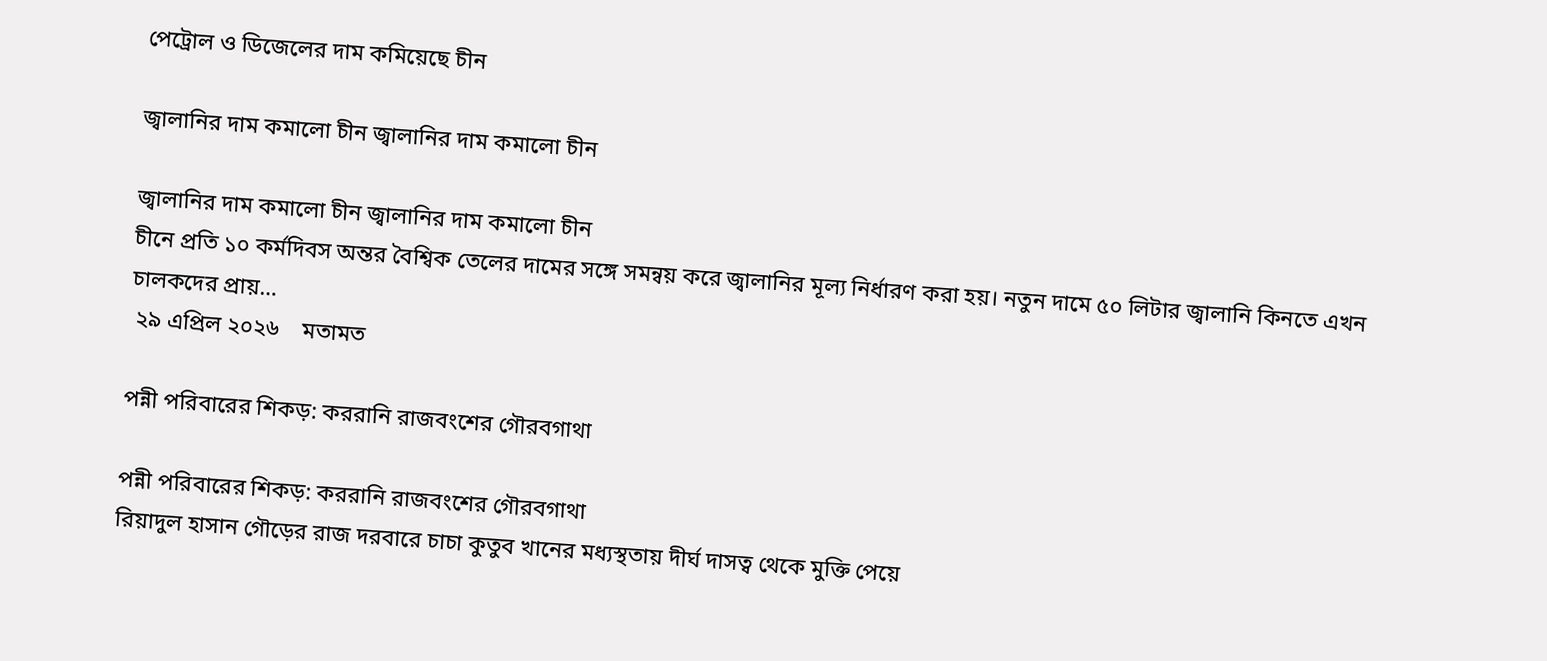পেট্রোল ও ডিজেলের দাম কমিয়েছে চীন

জ্বালানির দাম কমালো চীন জ্বালানির দাম কমালো চীন

জ্বালানির দাম কমালো চীন জ্বালানির দাম কমালো চীন
চীনে প্রতি ১০ কর্মদিবস অন্তর বৈশ্বিক তেলের দামের সঙ্গে সমন্বয় করে জ্বালানির মূল্য নির্ধারণ করা হয়। নতুন দামে ৫০ লিটার জ্বালানি কিনতে এখন চালকদের প্রায়…
 ২৯ এপ্রিল ২০২৬    মতামত

পন্নী পরিবারের শিকড়: কররানি রাজবংশের গৌরবগাথা

পন্নী পরিবারের শিকড়: কররানি রাজবংশের গৌরবগাথা
রিয়াদুল হাসান গৌড়ের রাজ দরবারে চাচা কুতুব খানের মধ্যস্থতায় দীর্ঘ দাসত্ব থেকে মুক্তি পেয়ে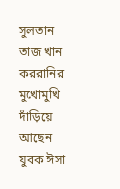সুলতান তাজ খান কররানির মুখোমুখি দাঁড়িয়ে আছেন যুবক ঈসা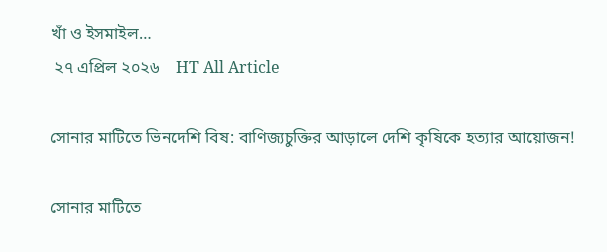খাঁ ও ইসমাইল…
 ২৭ এপ্রিল ২০২৬    HT All Article

সোনার মাটিতে ভিনদেশি বিষ: বাণিজ্যচুক্তির আড়ালে দেশি কৃষিকে হত্যার আয়োজন!

সোনার মাটিতে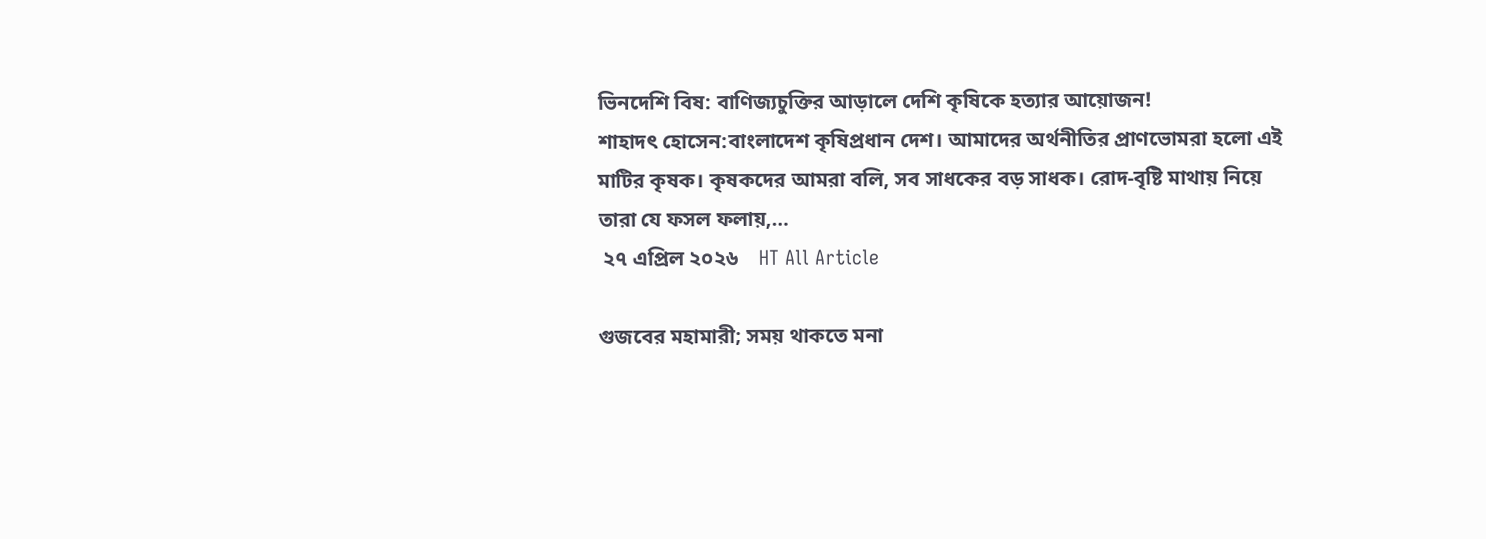ভিনদেশি বিষ: বাণিজ্যচুক্তির আড়ালে দেশি কৃষিকে হত্যার আয়োজন!
শাহাদৎ হোসেন:বাংলাদেশ কৃষিপ্রধান দেশ। আমাদের অর্থনীতির প্রাণভোমরা হলো এই মাটির কৃষক। কৃষকদের আমরা বলি, সব সাধকের বড় সাধক। রোদ-বৃষ্টি মাথায় নিয়ে তারা যে ফসল ফলায়,…
 ২৭ এপ্রিল ২০২৬    HT All Article

গুজবের মহামারী; সময় থাকতে মনা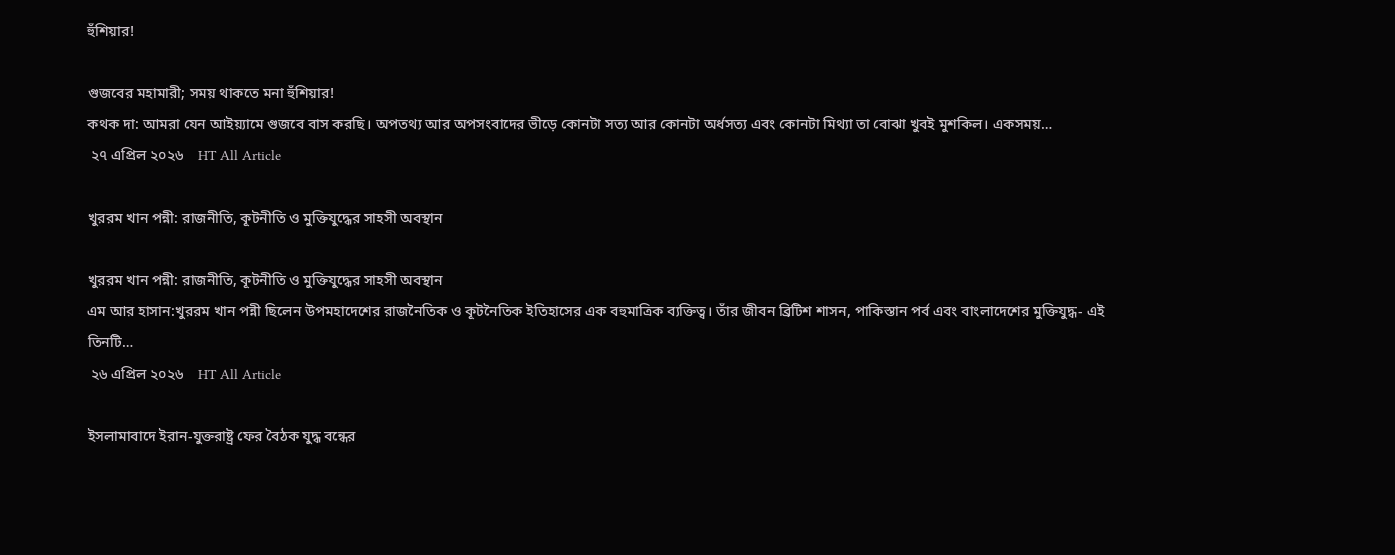হুঁশিয়ার!

গুজবের মহামারী; সময় থাকতে মনা হুঁশিয়ার!
কথক দা: আমরা যেন আইয়্যামে গুজবে বাস করছি। অপতথ্য আর অপসংবাদের ভীড়ে কোনটা সত্য আর কোনটা অর্ধসত্য এবং কোনটা মিথ্যা তা বোঝা খুবই মুশকিল। একসময়…
 ২৭ এপ্রিল ২০২৬    HT All Article

খুররম খান পন্নী: রাজনীতি, কূটনীতি ও মুক্তিযুদ্ধের সাহসী অবস্থান

খুররম খান পন্নী: রাজনীতি, কূটনীতি ও মুক্তিযুদ্ধের সাহসী অবস্থান
এম আর হাসান:খুররম খান পন্নী ছিলেন উপমহাদেশের রাজনৈতিক ও কূটনৈতিক ইতিহাসের এক বহুমাত্রিক ব্যক্তিত্ব। তাঁর জীবন ব্রিটিশ শাসন, পাকিস্তান পর্ব এবং বাংলাদেশের মুক্তিযুদ্ধ- এই তিনটি…
 ২৬ এপ্রিল ২০২৬    HT All Article

ইসলামাবাদে ইরান-যুক্তরাষ্ট্র ফের বৈঠক যুদ্ধ বন্ধের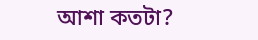আশা কতটা?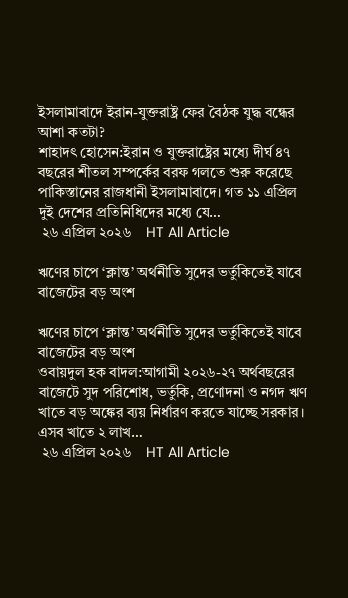ইসলামাবাদে ইরান-যুক্তরাষ্ট্র ফের বৈঠক যুদ্ধ বন্ধের আশা কতটা?
শাহাদৎ হোসেন:ইরান ও যুক্তরাষ্ট্রের মধ্যে দীর্ঘ ৪৭ বছরের শীতল সম্পর্কের বরফ গলতে শুরু করেছে পাকিস্তানের রাজধানী ইসলামাবাদে। গত ১১ এপ্রিল দুই দেশের প্রতিনিধিদের মধ্যে যে…
 ২৬ এপ্রিল ২০২৬    HT All Article

ঋণের চাপে ‘ক্লান্ত’ অর্থনীতি সুদের ভর্তুকিতেই যাবে বাজেটের বড় অংশ

ঋণের চাপে ‘ক্লান্ত’ অর্থনীতি সুদের ভর্তুকিতেই যাবে বাজেটের বড় অংশ
ওবায়দুল হক বাদল:আগামী ২০২৬-২৭ অর্থবছরের বাজেটে সুদ পরিশোধ, ভর্তুকি, প্রণোদনা ও নগদ ঋণ খাতে বড় অঙ্কের ব্যয় নির্ধারণ করতে যাচ্ছে সরকার। এসব খাতে ২ লাখ…
 ২৬ এপ্রিল ২০২৬    HT All Article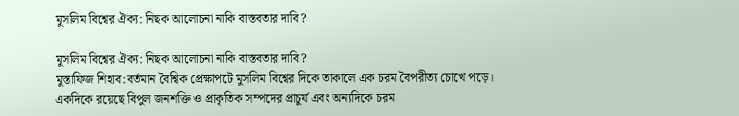মুসলিম বিশ্বের ঐক্য: নিছক আলোচনা নাকি বাস্তবতার দাবি?

মুসলিম বিশ্বের ঐক্য: নিছক আলোচনা নাকি বাস্তবতার দাবি?
মুস্তাফিজ শিহাব:বর্তমান বৈশ্বিক প্রেক্ষাপটে মুসলিম বিশ্বের দিকে তাকালে এক চরম বৈপরীত্য চোখে পড়ে। একদিকে রয়েছে বিপুল জনশক্তি ও প্রাকৃতিক সম্পদের প্রাচুর্য এবং অন্যদিকে চরম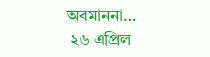অবমাননা…
 ২৬ এপ্রিল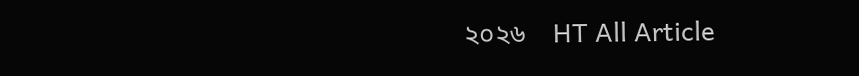২০২৬    HT All Article